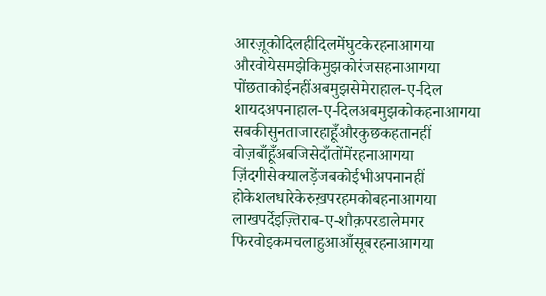आरज़ूकोदिलहीदिलमेंघुटकेरहनाआगया
औरवोयेसमझेकिमुझकोरंजसहनाआगया
पोंछताकोईनहींअबमुझसेमेराहाल-ए-दिल
शायदअपनाहाल-ए-दिलअबमुझकोकहनाआगया
सबकीसुनताजारहाहूँऔरकुछकहतानहीं
वोज़बाँहूँअबजिसेदाँतोंमेंरहनाआगया
ज़िंदगीसेक्यालड़ेंजबकोईभीअपनानहीं
होकेशलधारेकेरुख़परहमकोबहनाआगया
लाखपर्देइज़्तिराब-ए-शौक़परडालेमगर
फिरवोइकमचलाहुआआँसूबरहनाआगया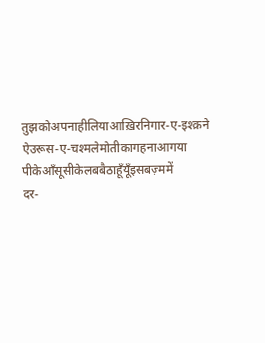तुझकोअपनाहीलियाआख़िरनिगार-ए-इश्क़ने
ऐउरूस-ए-चश्मलेमोतीकागहनाआगया
पीकेआँसूसीकेलबबैठाहूँयूँइसबज़्ममें
दर-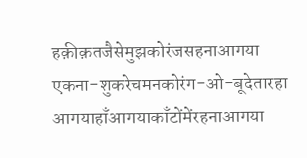हक़ीक़तजैसेमुझकोरंजसहनाआगया
एकना-शुकरेचमनकोरंग-ओ-बूदेतारहा
आगयाहाँआगयाकाँटोंमेंरहनाआगया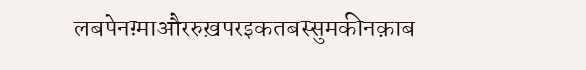लबपेनग़्माऔररुख़परइकतबस्सुमकीनक़ाब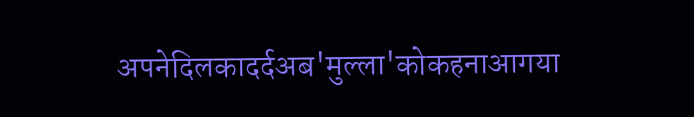अपनेदिलकादर्दअब'मुल्ला'कोकहनाआगया